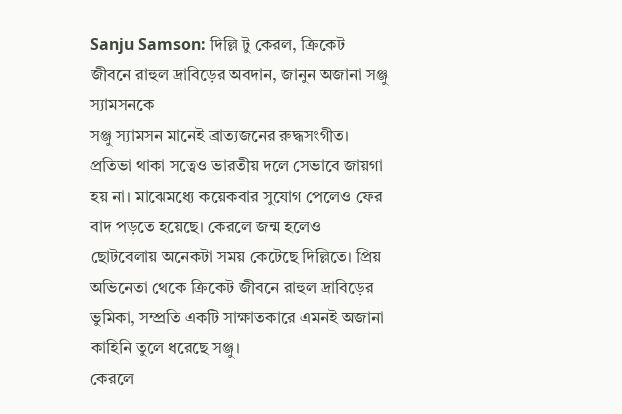Sanju Samson: দিল্লি টু কেরল, ক্রিকেট জীবনে রাহুল দ্রাবিড়ের অবদান, জানুন অজানা সঞ্জু স্যামসনকে
সঞ্জু স্যামসন মানেই ব্রাত্যজনের রুদ্ধসংগীত। প্রতিভা থাকা সত্বেও ভারতীয় দলে সেভাবে জায়গা হয় না। মাঝেমধ্যে কয়েকবার সুযোগ পেলেও ফের বাদ পড়তে হয়েছে। কেরলে জন্ম হলেও ছোটবেলায় অনেকটা সময় কেটেছে দিল্লিতে। প্রিয় অভিনেতা থেকে ক্রিকেট জীবনে রাহুল দ্রাবিড়ের ভুমিকা, সম্প্রতি একটি সাক্ষাতকারে এমনই অজানা কাহিনি তুলে ধরেছে সঞ্জু।
কেরলে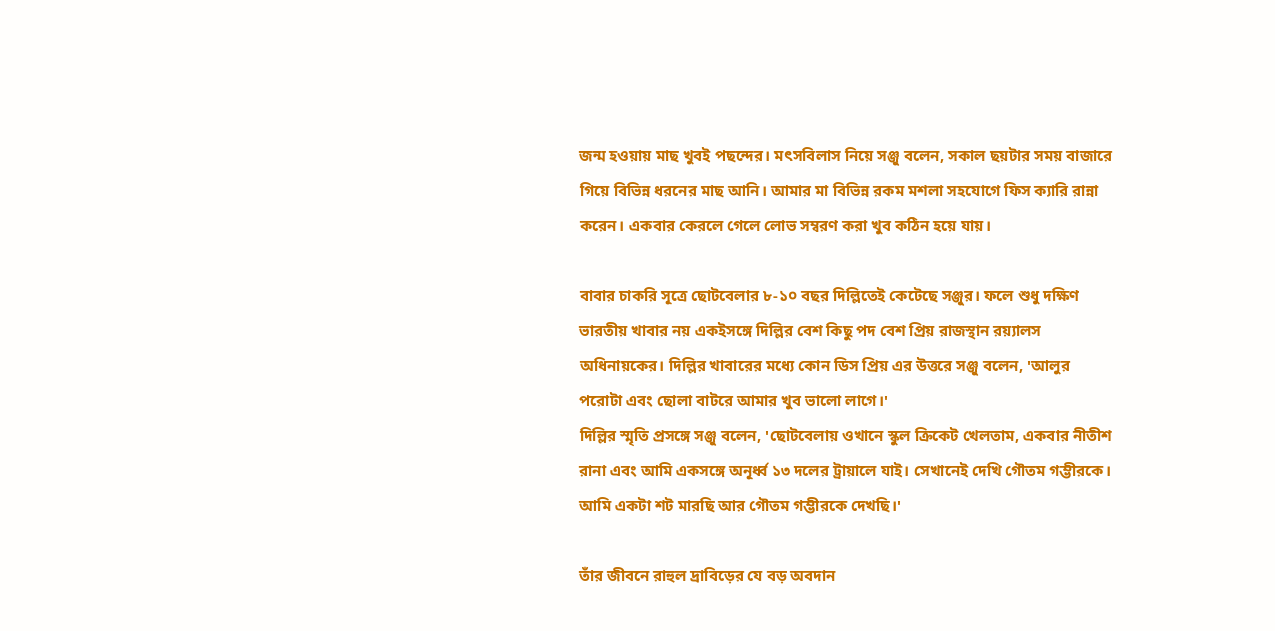জন্ম হওয়ায় মাছ খুবই পছন্দের। মৎসবিলাস নিয়ে সঞ্জু বলেন, সকাল ছয়টার সময় বাজারে গিয়ে বিভিন্ন ধরনের মাছ আনি। আমার মা বিভিন্ন রকম মশলা সহযোগে ফিস ক্যারি রান্না করেন। একবার কেরলে গেলে লোভ সম্বরণ করা খুব কঠিন হয়ে যায়।

বাবার চাকরি সূত্রে ছোটবেলার ৮-১০ বছর দিল্লিতেই কেটেছে সঞ্জুর। ফলে শুধু দক্ষিণ ভারতীয় খাবার নয় একইসঙ্গে দিল্লির বেশ কিছু পদ বেশ প্রিয় রাজস্থান রয়্যালস অধিনায়কের। দিল্লির খাবারের মধ্যে কোন ডিস প্রিয় এর উত্তরে সঞ্জু বলেন, 'আলুর পরোটা এবং ছোলা বাটরে আমার খুব ভালো লাগে।'
দিল্লির স্মৃতি প্রসঙ্গে সঞ্জু বলেন, 'ছোটবেলায় ওখানে স্কুল ক্রিকেট খেলতাম, একবার নীতীশ রানা এবং আমি একসঙ্গে অনূর্ধ্ব ১৩ দলের ট্রায়ালে যাই। সেখানেই দেখি গৌতম গম্ভীরকে। আমি একটা শট মারছি আর গৌতম গম্ভীরকে দেখছি।'

তাঁর জীবনে রাহুল দ্রাবিড়ের যে বড় অবদান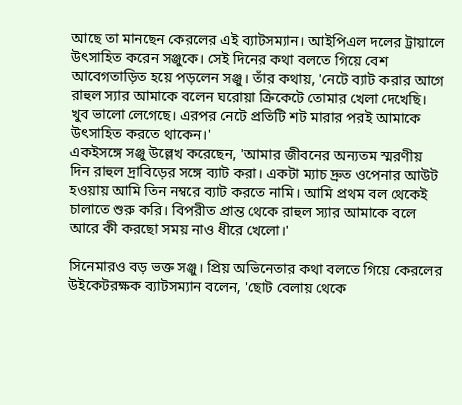আছে তা মানছেন কেরলের এই ব্যাটসম্যান। আইপিএল দলের ট্রায়ালে উৎসাহিত করেন সঞ্জুকে। সেই দিনের কথা বলতে গিয়ে বেশ আবেগতাড়িত হয়ে পড়লেন সঞ্জু। তাঁর কথায়, 'নেটে ব্যাট করার আগে রাহুল স্যার আমাকে বলেন ঘরোয়া ক্রিকেটে তোমার খেলা দেখেছি। খুব ভালো লেগেছে। এরপর নেটে প্রতিটি শট মারার পরই আমাকে উৎসাহিত করতে থাকেন।'
একইসঙ্গে সঞ্জু উল্লেখ করেছেন, 'আমার জীবনের অন্যতম স্মরণীয় দিন রাহুল দ্রাবিড়ের সঙ্গে ব্যাট করা। একটা ম্যাচ দ্রুত ওপেনার আউট হওয়ায় আমি তিন নম্বরে ব্যাট করতে নামি। আমি প্রথম বল থেকেই চালাতে শুরু করি। বিপরীত প্রান্ত থেকে রাহুল স্যার আমাকে বলে আরে কী করছো সময় নাও ধীরে খেলো।'

সিনেমারও বড় ভক্ত সঞ্জু। প্রিয় অভিনেতার কথা বলতে গিয়ে কেরলের উইকেটরক্ষক ব্যাটসম্যান বলেন, 'ছোট বেলায় থেকে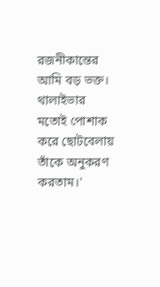রজনীকান্তের আমি বড় ভক্ত। থালাইভার মতোই পোশাক করে ছোটবেলায় তাঁকে অনুকরণ করতাম।'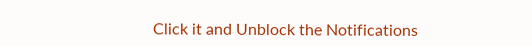Click it and Unblock the Notifications